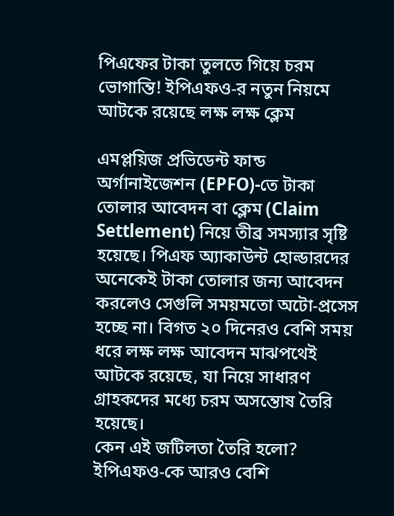পিএফের টাকা তুলতে গিয়ে চরম ভোগান্তি! ইপিএফও-র নতুন নিয়মে আটকে রয়েছে লক্ষ লক্ষ ক্লেম

এমপ্লয়িজ প্রভিডেন্ট ফান্ড অর্গানাইজেশন (EPFO)-তে টাকা তোলার আবেদন বা ক্লেম (Claim Settlement) নিয়ে তীব্র সমস্যার সৃষ্টি হয়েছে। পিএফ অ্যাকাউন্ট হোল্ডারদের অনেকেই টাকা তোলার জন্য আবেদন করলেও সেগুলি সময়মতো অটো-প্রসেস হচ্ছে না। বিগত ২০ দিনেরও বেশি সময় ধরে লক্ষ লক্ষ আবেদন মাঝপথেই আটকে রয়েছে, যা নিয়ে সাধারণ গ্রাহকদের মধ্যে চরম অসন্তোষ তৈরি হয়েছে।
কেন এই জটিলতা তৈরি হলো?
ইপিএফও-কে আরও বেশি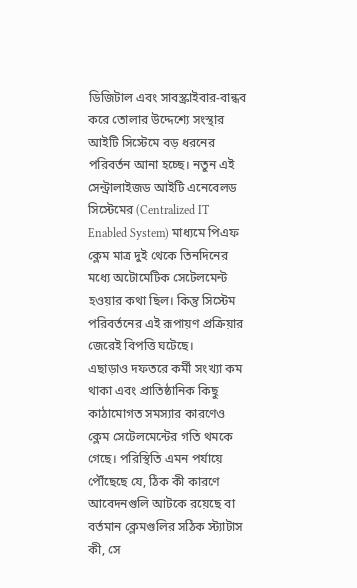ডিজিটাল এবং সাবস্ক্রাইবার-বান্ধব করে তোলার উদ্দেশ্যে সংস্থার আইটি সিস্টেমে বড় ধরনের পরিবর্তন আনা হচ্ছে। নতুন এই সেন্ট্রালাইজড আইটি এনেবেলড সিস্টেমের (Centralized IT Enabled System) মাধ্যমে পিএফ ক্লেম মাত্র দুই থেকে তিনদিনের মধ্যে অটোমেটিক সেটেলমেন্ট হওয়ার কথা ছিল। কিন্তু সিস্টেম পরিবর্তনের এই রূপায়ণ প্রক্রিয়ার জেরেই বিপত্তি ঘটেছে।
এছাড়াও দফতরে কর্মী সংখ্যা কম থাকা এবং প্রাতিষ্ঠানিক কিছু কাঠামোগত সমস্যার কারণেও ক্লেম সেটেলমেন্টের গতি থমকে গেছে। পরিস্থিতি এমন পর্যায়ে পৌঁছেছে যে, ঠিক কী কারণে আবেদনগুলি আটকে রয়েছে বা বর্তমান ক্লেমগুলির সঠিক স্ট্যাটাস কী, সে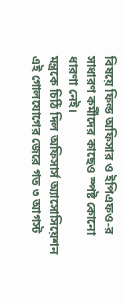বিষয়ে ফিল্ড অফিসার ও ইপিএফও-র সাধারণ কর্মীদের কাছেও স্পষ্ট কোনো ধারণা নেই।
মন্ত্রকে চিঠি দিল অফিসার্স অ্যাসোসিয়েশন
এই গোলযোগের জেরে গত ৩ আগস্ট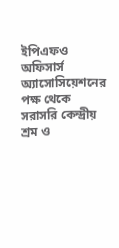ইপিএফও অফিসার্স অ্যাসোসিয়েশনের পক্ষ থেকে সরাসরি কেন্দ্রীয় শ্রম ও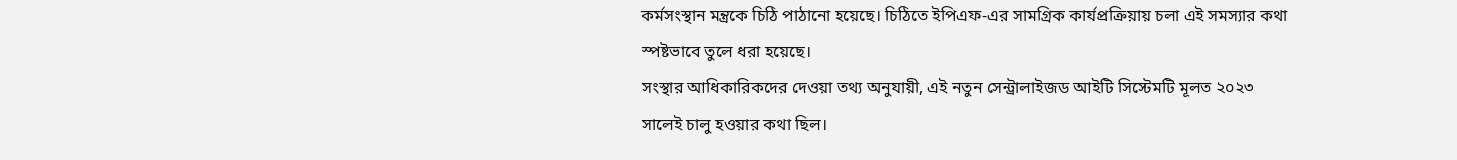কর্মসংস্থান মন্ত্রকে চিঠি পাঠানো হয়েছে। চিঠিতে ইপিএফ-এর সামগ্রিক কার্যপ্রক্রিয়ায় চলা এই সমস্যার কথা স্পষ্টভাবে তুলে ধরা হয়েছে।
সংস্থার আধিকারিকদের দেওয়া তথ্য অনুযায়ী, এই নতুন সেন্ট্রালাইজড আইটি সিস্টেমটি মূলত ২০২৩ সালেই চালু হওয়ার কথা ছিল।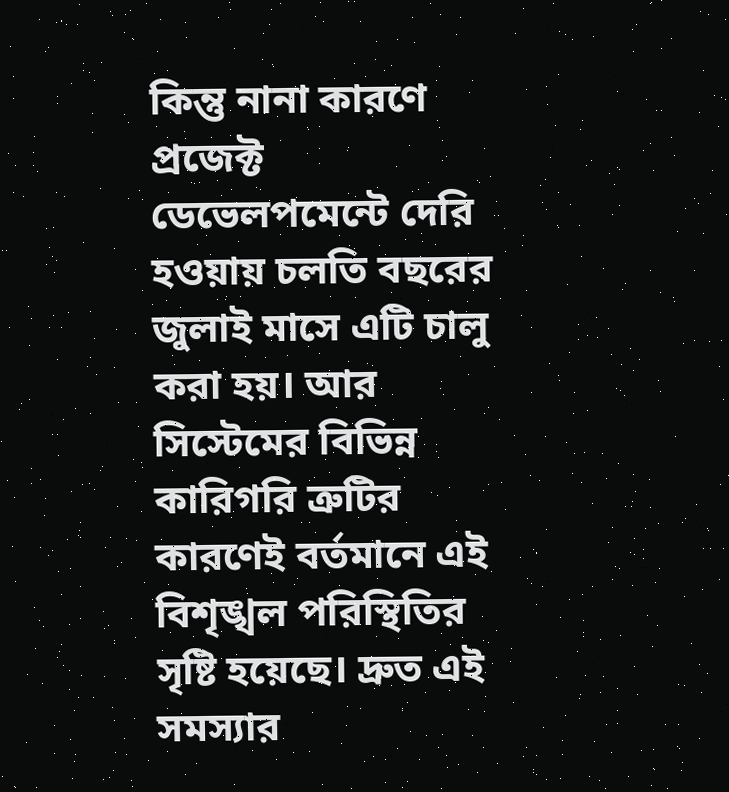কিন্তু নানা কারণে প্রজেক্ট ডেভেলপমেন্টে দেরি হওয়ায় চলতি বছরের জুলাই মাসে এটি চালু করা হয়। আর সিস্টেমের বিভিন্ন কারিগরি ত্রুটির কারণেই বর্তমানে এই বিশৃঙ্খল পরিস্থিতির সৃষ্টি হয়েছে। দ্রুত এই সমস্যার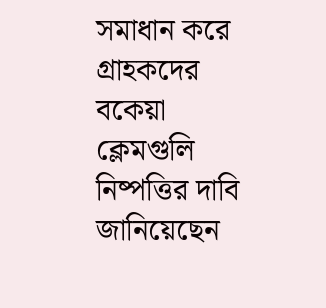সমাধান করে গ্রাহকদের বকেয়া ক্লেমগুলি নিষ্পত্তির দাবি জানিয়েছেন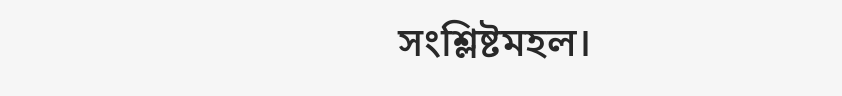সংশ্লিষ্টমহল।